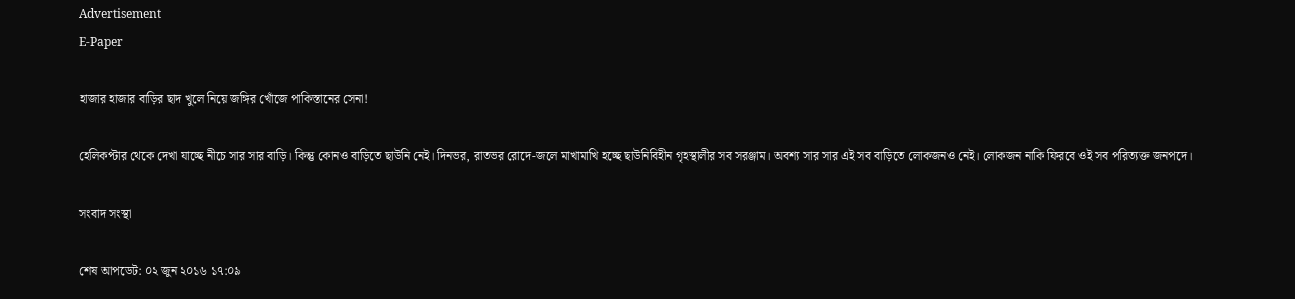Advertisement
E-Paper

হাজার হাজার বাড়ির ছাদ খুলে নিয়ে জঙ্গির খোঁজে পাকিস্তানের সেনা!

হেলিকপ্টার থেকে দেখা যাচ্ছে নীচে সার সার বাড়ি। কিন্তু কোনও বাড়িতে ছাউনি নেই। দিনভর, রাতভর রোদে-জলে মাখামাখি হচ্ছে ছাউনিবিহীন গৃহস্থালীর সব সরঞ্জাম। অবশ্য সার সার এই সব বাড়িতে লোকজনও নেই। লোকজন নাকি ফিরবে ওই সব পরিত্যক্ত জনপদে।

সংবাদ সংস্থা

শেষ আপডেট: ০২ জুন ২০১৬ ১৭:০৯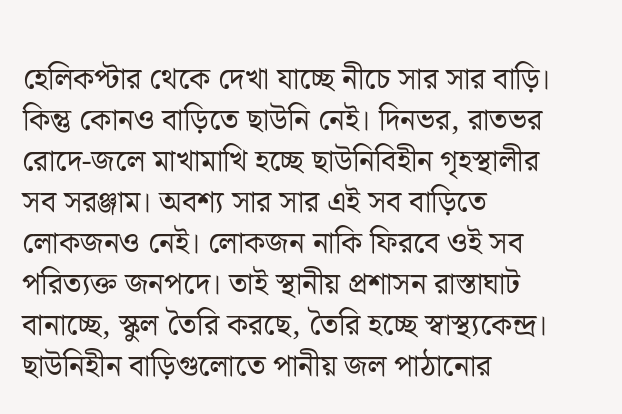হেলিকপ্টার থেকে দেখা যাচ্ছে নীচে সার সার বাড়ি। কিন্তু কোনও বাড়িতে ছাউনি নেই। দিনভর, রাতভর রোদে-জলে মাখামাখি হচ্ছে ছাউনিবিহীন গৃহস্থালীর সব সরঞ্জাম। অবশ্য সার সার এই সব বাড়িতে লোকজনও নেই। লোকজন নাকি ফিরবে ওই সব পরিত্যক্ত জনপদে। তাই স্থানীয় প্রশাসন রাস্তাঘাট বানাচ্ছে, স্কুল তৈরি করছে, তৈরি হচ্ছে স্বাস্থ্যকেন্দ্র। ছাউনিহীন বাড়িগুলোতে পানীয় জল পাঠানোর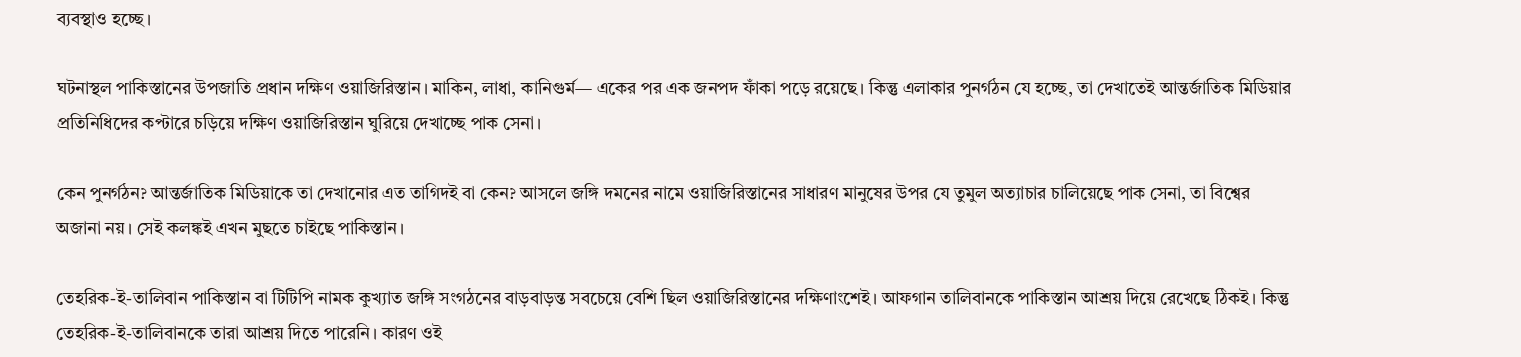ব্যবস্থাও হচ্ছে।

ঘটনাস্থল পাকিস্তানের উপজাতি প্রধান দক্ষিণ ওয়াজিরিস্তান। মাকিন, লাধা, কানিগুর্ম— একের পর এক জনপদ ফাঁকা পড়ে রয়েছে। কিন্তু এলাকার পুনর্গঠন যে হচ্ছে, তা দেখাতেই আন্তর্জাতিক মিডিয়ার প্রতিনিধিদের কপ্টারে চড়িয়ে দক্ষিণ ওয়াজিরিস্তান ঘুরিয়ে দেখাচ্ছে পাক সেনা।

কেন পুনর্গঠন? আন্তর্জাতিক মিডিয়াকে তা দেখানোর এত তাগিদই বা কেন? আসলে জঙ্গি দমনের নামে ওয়াজিরিস্তানের সাধারণ মানুষের উপর যে তুমুল অত্যাচার চালিয়েছে পাক সেনা, তা বিশ্বের অজানা নয়। সেই কলঙ্কই এখন মুছতে চাইছে পাকিস্তান।

তেহরিক-ই-তালিবান পাকিস্তান বা টিটিপি নামক কুখ্যাত জঙ্গি সংগঠনের বাড়বাড়ন্ত সবচেয়ে বেশি ছিল ওয়াজিরিস্তানের দক্ষিণাংশেই। আফগান তালিবানকে পাকিস্তান আশ্রয় দিয়ে রেখেছে ঠিকই। কিন্তু তেহরিক-ই-তালিবানকে তারা আশ্রয় দিতে পারেনি। কারণ ওই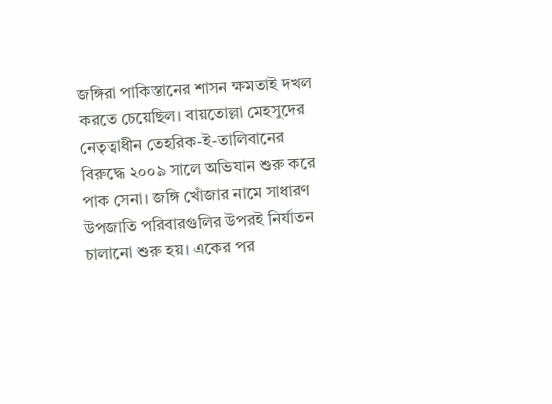জঙ্গিরা পাকিস্তানের শাসন ক্ষমতাই দখল করতে চেয়েছিল। বায়তোল্লা মেহসুদের নেতৃত্বাধীন তেহরিক-ই-তালিবানের বিরুদ্ধে ২০০৯ সালে অভিযান শুরু করে পাক সেনা। জঙ্গি খোঁজার নামে সাধারণ উপজাতি পরিবারগুলির উপরই নির্যাতন চালানো শুরু হয়। একের পর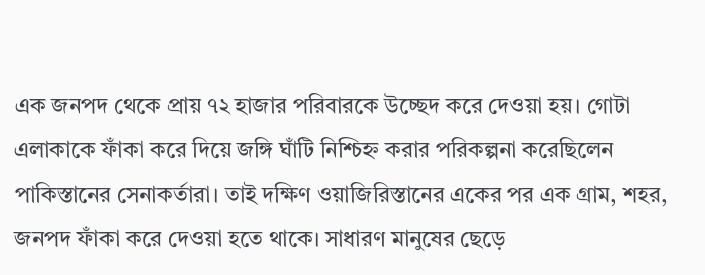এক জনপদ থেকে প্রায় ৭২ হাজার পরিবারকে উচ্ছেদ করে দেওয়া হয়। গোটা এলাকাকে ফাঁকা করে দিয়ে জঙ্গি ঘাঁটি নিশ্চিহ্ন করার পরিকল্পনা করেছিলেন পাকিস্তানের সেনাকর্তারা। তাই দক্ষিণ ওয়াজিরিস্তানের একের পর এক গ্রাম, শহর, জনপদ ফাঁকা করে দেওয়া হতে থাকে। সাধারণ মানুষের ছেড়ে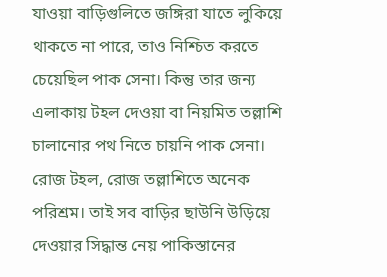যাওয়া বাড়িগুলিতে জঙ্গিরা যাতে লুকিয়ে থাকতে না পারে, তাও নিশ্চিত করতে চেয়েছিল পাক সেনা। কিন্তু তার জন্য এলাকায় টহল দেওয়া বা নিয়মিত তল্লাশি চালানোর পথ নিতে চায়নি পাক সেনা। রোজ টহল, রোজ তল্লাশিতে অনেক পরিশ্রম। তাই সব বাড়ির ছাউনি উড়িয়ে দেওয়ার সিদ্ধান্ত নেয় পাকিস্তানের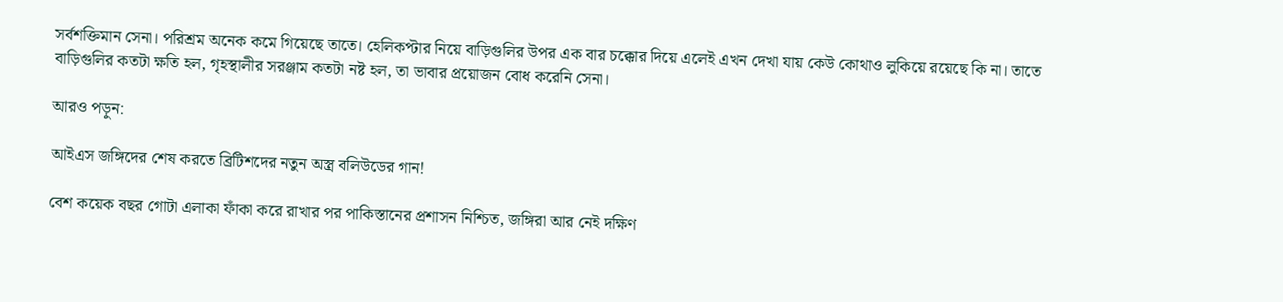সর্বশক্তিমান সেনা। পরিশ্রম অনেক কমে গিয়েছে তাতে। হেলিকপ্টার নিয়ে বাড়িগুলির উপর এক বার চক্কোর দিয়ে এলেই এখন দেখা যায় কেউ কোথাও লুকিয়ে রয়েছে কি না। তাতে বাড়িগুলির কতটা ক্ষতি হল, গৃহস্থালীর সরঞ্জাম কতটা নষ্ট হল, তা ভাবার প্রয়োজন বোধ করেনি সেনা।

আরও পড়ুন:

আইএস জঙ্গিদের শেষ করতে ব্রিটিশদের নতুন অস্ত্র বলিউডের গান!

বেশ কয়েক বছর গোটা এলাকা ফাঁকা করে রাখার পর পাকিস্তানের প্রশাসন নিশ্চিত, জঙ্গিরা আর নেই দক্ষিণ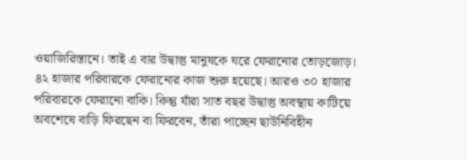ওয়াজিরিস্তানে। তাই এ বার উদ্বাস্তু মানুষকে ঘরে ফেরানোর তোড়জোড়। ৪২ হাজার পরিবারকে ফেরানোর কাজ শুরু হয়েছে। আরও ৩০ হাজার পরিবারকে ফেরানো বাকি। কিন্তু যাঁরা সাত বছর উদ্বাস্তু অবস্থায় কাটিয়ে অবশেষে বাড়ি ফিরছেন বা ফিরবেন, তাঁরা পাচ্ছেন ছাউনিবিহীন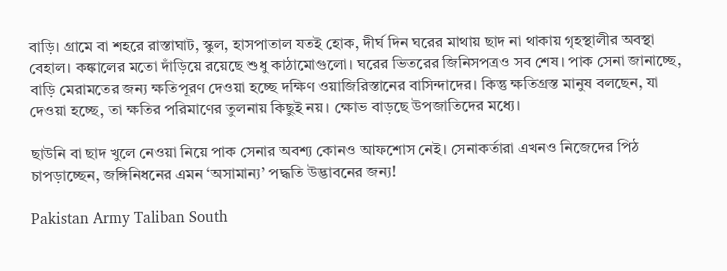বাড়ি। গ্রামে বা শহরে রাস্তাঘাট, স্কুল, হাসপাতাল যতই হোক, দীর্ঘ দিন ঘরের মাথায় ছাদ না থাকায় গৃহস্থালীর অবস্থা বেহাল। কঙ্কালের মতো দাঁড়িয়ে রয়েছে শুধু কাঠামোগুলো। ঘরের ভিতরের জিনিসপত্রও সব শেষ। পাক সেনা জানাচ্ছে, বাড়ি মেরামতের জন্য ক্ষতিপূরণ দেওয়া হচ্ছে দক্ষিণ ওয়াজিরিস্তানের বাসিন্দাদের। কিন্তু ক্ষতিগ্রস্ত মানুষ বলছেন, যা দেওয়া হচ্ছে, তা ক্ষতির পরিমাণের তুলনায় কিছুই নয়। ক্ষোভ বাড়ছে উপজাতিদের মধ্যে।

ছাউনি বা ছাদ খুলে নেওয়া নিয়ে পাক সেনার অবশ্য কোনও আফশোস নেই। সেনাকর্তারা এখনও নিজেদের পিঠ চাপড়াচ্ছেন, জঙ্গিনিধনের এমন ‘অসামান্য’ পদ্ধতি উদ্ভাবনের জন্য!

Pakistan Army Taliban South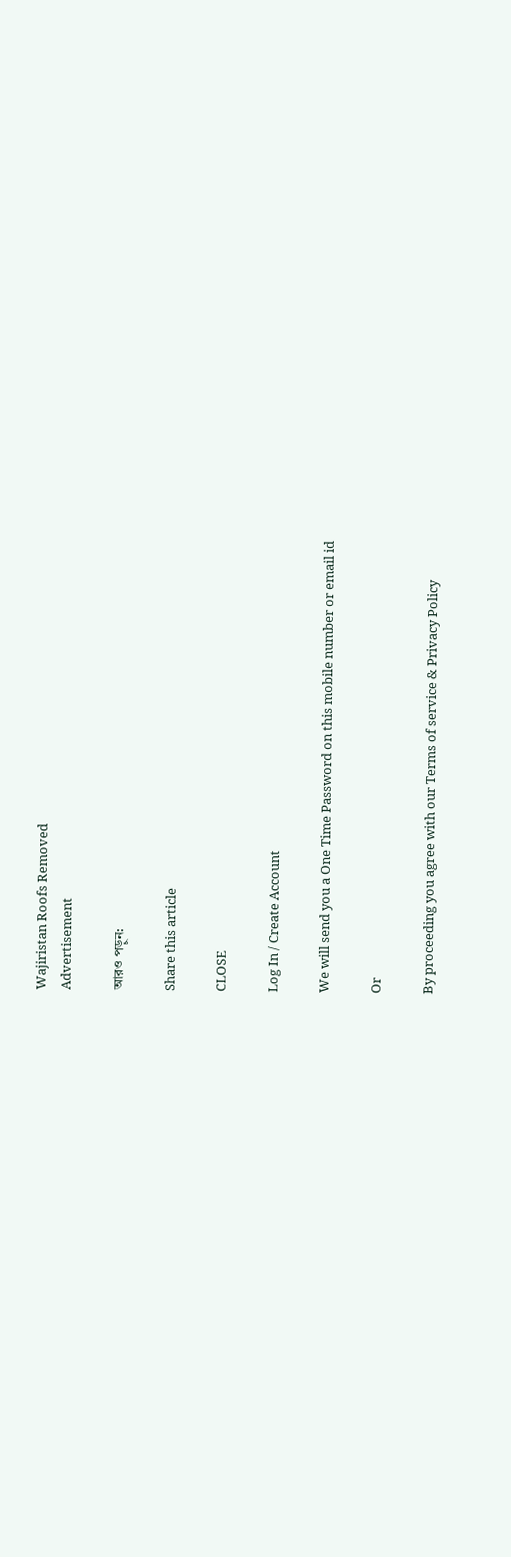Wajiristan Roofs Removed
Advertisement

আরও পড়ুন:

Share this article

CLOSE

Log In / Create Account

We will send you a One Time Password on this mobile number or email id

Or

By proceeding you agree with our Terms of service & Privacy Policy